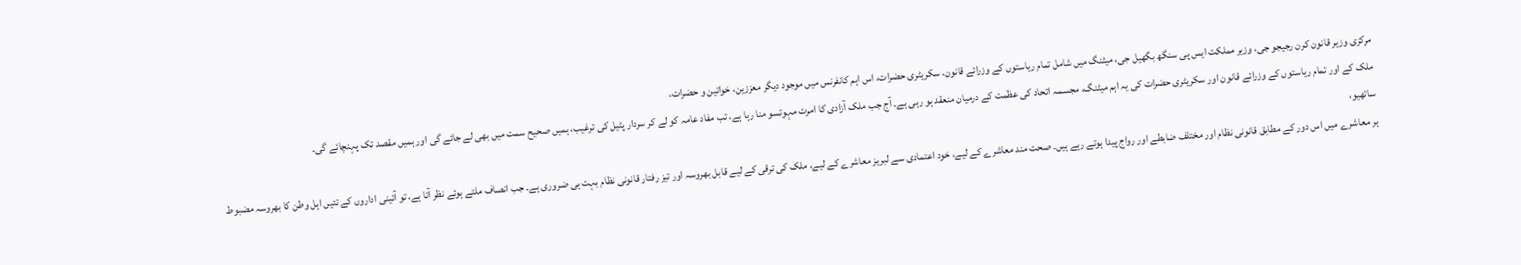مرکزی وزیر قانون کرن رجیجو جی، وزیر مملکت ایس پی سنگھ بگھیل جی، میٹنگ میں شامل تمام ریاستوں کے وزرائے قانون، سکریٹری حضرات، اس اہم کانفرنس میں موجود دیگر معززین، خواتین و حضرات،
ملک کے اور تمام ریاستوں کے وزرائے قانون اور سکریٹری حضرات کی یہ اہم میٹنگ، مجسمہ اتحاد کی عظمت کے درمیان منعقد ہو رہی ہے۔ آج جب ملک آزادی کا امرت مہوتسو منا رہا ہے، تب مفاد عامہ کو لے کر سردار پٹیل کی ترغیب، ہمیں صحیح سمت میں بھی لے جائے گی اور ہمیں مقصد تک پہنچائے گی۔
ساتھیو،
ہر معاشرے میں اس دور کے مطابق قانونی نظام اور مختلف ضابطے اور رواج پیدا ہوتے رہے ہیں۔ صحت مند معاشرے کے لیے، خود اعتمادی سے لبریز معاشرے کے لیے، ملک کی ترقی کے لیے قابل بھروسہ اور تیز رفتار قانونی نظام بہت ہی ضروری ہے۔ جب انصاف ملتے ہوئے نظر آتا ہے، تو آئینی اداروں کے تئیں اہل وطن کا بھروسہ مضبوط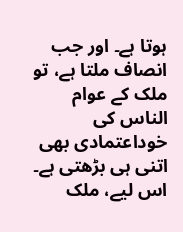ہوتا ہے۔ اور جب انصاف ملتا ہے، تو ملک کے عوام الناس کی خوداعتمادی بھی اتنی ہی بڑھتی ہے۔ اس لیے، ملک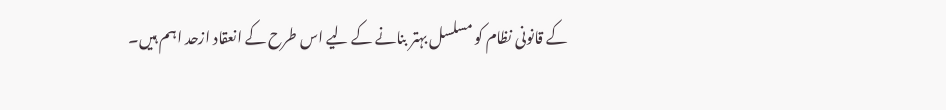کے قانونی نظام کو مسلسل بہتر بنانے کے لیے اس طرح کے انعقاد ازحد اہم ہیں۔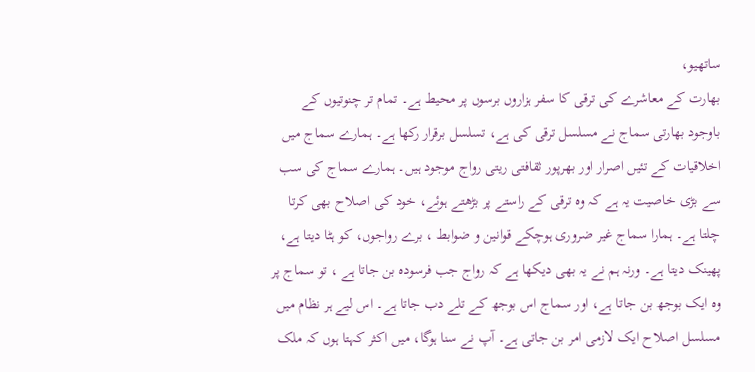ساتھیو،
بھارت کے معاشرے کی ترقی کا سفر ہزاروں برسوں پر محیط ہے۔ تمام تر چنوتیوں کے باوجود بھارتی سماج نے مسلسل ترقی کی ہے، تسلسل برقرار رکھا ہے۔ ہمارے سماج میں اخلاقیات کے تئیں اصرار اور بھرپور ثقافتی ریتی رواج موجود ہیں۔ ہمارے سماج کی سب سے بڑی خاصیت یہ ہے کہ وہ ترقی کے راستے پر بڑھتے ہوئے، خود کی اصلاح بھی کرتا چلتا ہے۔ ہمارا سماج غیر ضروری ہوچکے قوانین و ضوابط ، برے رواجوں، کو ہٹا دیتا ہے، پھینک دیتا ہے۔ ورنہ ہم نے یہ بھی دیکھا ہے کہ رواج جب فرسودہ بن جاتا ہے ، تو سماج پر وہ ایک بوجھ بن جاتا ہے، اور سماج اس بوجھ کے تلے دب جاتا ہے۔ اس لیے ہر نظام میں مسلسل اصلاح ایک لازمی امر بن جاتی ہے۔ آپ نے سنا ہوگا، میں اکثر کہتا ہوں کہ ملک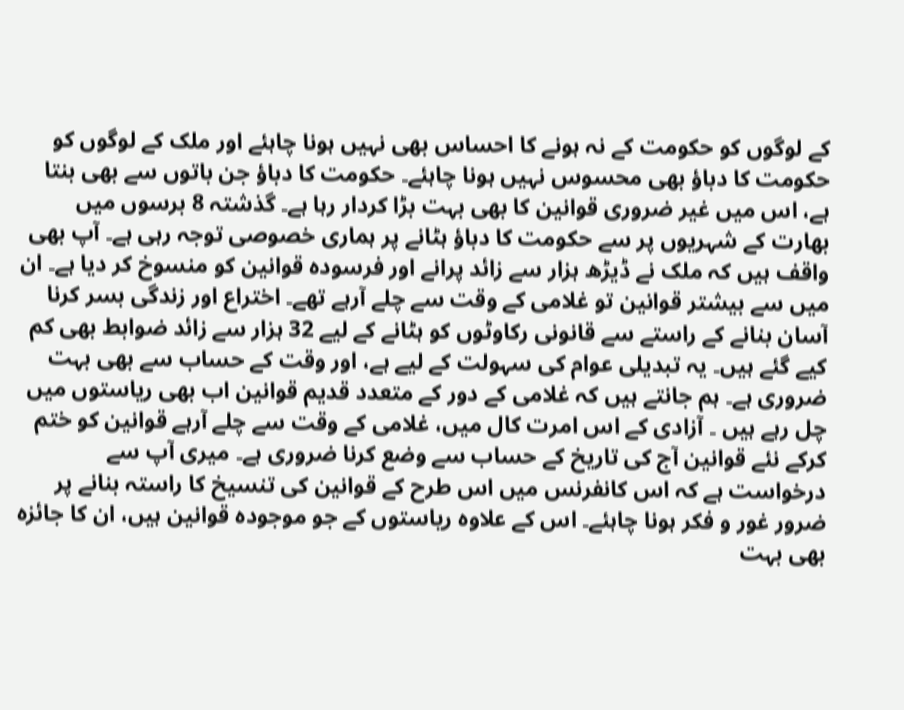کے لوگوں کو حکومت کے نہ ہونے کا احساس بھی نہیں ہونا چاہئے اور ملک کے لوگوں کو حکومت کا دباؤ بھی محسوس نہیں ہونا چاہئے۔ حکومت کا دباؤ جن باتوں سے بھی بنتا ہے، اس میں غیر ضروری قوانین کا بھی بہت بڑا کردار رہا ہے۔ گذشتہ 8 برسوں میں بھارت کے شہریوں پر سے حکومت کا دباؤ ہٹانے پر ہماری خصوصی توجہ رہی ہے۔ آپ بھی واقف ہیں کہ ملک نے ڈیڑھ ہزار سے زائد پرانے اور فرسودہ قوانین کو منسوخ کر دیا ہے۔ ان میں سے بیشتر قوانین تو غلامی کے وقت سے چلے آرہے تھے۔ اختراع اور زندگی بسر کرنا آسان بنانے کے راستے سے قانونی رکاوٹوں کو ہٹانے کے لیے 32 ہزار سے زائد ضوابط بھی کم کیے گئے ہیں۔ یہ تبدیلی عوام کی سہولت کے لیے ہے، اور وقت کے حساب سے بھی بہت ضروری ہے۔ ہم جانتے ہیں کہ غلامی کے دور کے متعدد قدیم قوانین اب بھی ریاستوں میں چل رہے ہیں ۔ آزادی کے اس امرت کال میں، غلامی کے وقت سے چلے آرہے قوانین کو ختم کرکے نئے قوانین آج کی تاریخ کے حساب سے وضع کرنا ضروری ہے۔ میری آپ سے درخواست ہے کہ اس کانفرنس میں اس طرح کے قوانین کی تنسیخ کا راستہ بنانے پر ضرور غور و فکر ہونا چاہئے۔ اس کے علاوہ ریاستوں کے جو موجودہ قوانین ہیں، ان کا جائزہ بھی بہت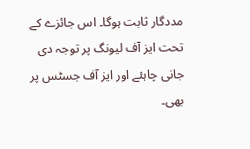مددگار ثابت ہوگا۔ اس جائزے کے تحت ایز آف لیونگ پر توجہ دی جانی چاہئے اور ایز آف جسٹس پر بھی۔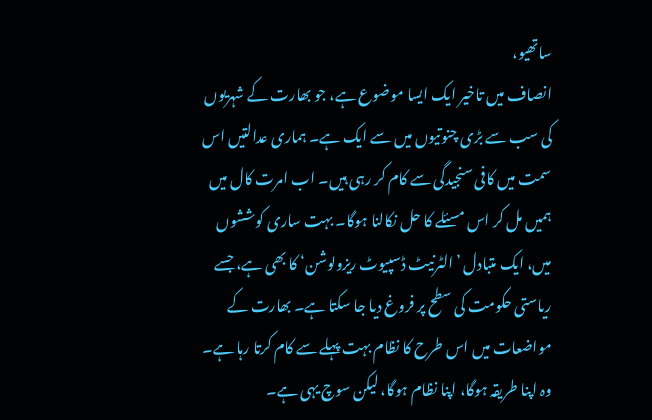ساتھیو،
انصاف میں تاخیر ایک ایسا موضوع ہے، جو بھارت کے شہریوں کی سب سے بڑی چنوتیوں میں سے ایک ہے۔ ہماری عدالتیں اس سمت میں کافی سنجیدگی سے کام کر رہی ہیں۔ اب امرت کال میں ہمیں مل کر اس مسئلے کا حل نکالنا ہوگا۔ بہت ساری کوششوں میں، ایک متبادل ’الٹرنیٹ ڈسپیوٹ ریزولوشن‘ کا بھی ہے، جسے ریاستی حکومت کی سطح پر فروغ دیا جا سکتا ہے۔ بھارت کے مواضعات میں اس طرح کا نظام بہت پہلے سے کام کرتا رہا ہے۔ وہ اپنا طریقہ ہوگا، اپنا نظام ہوگا، لیکن سوچ یہی ہے۔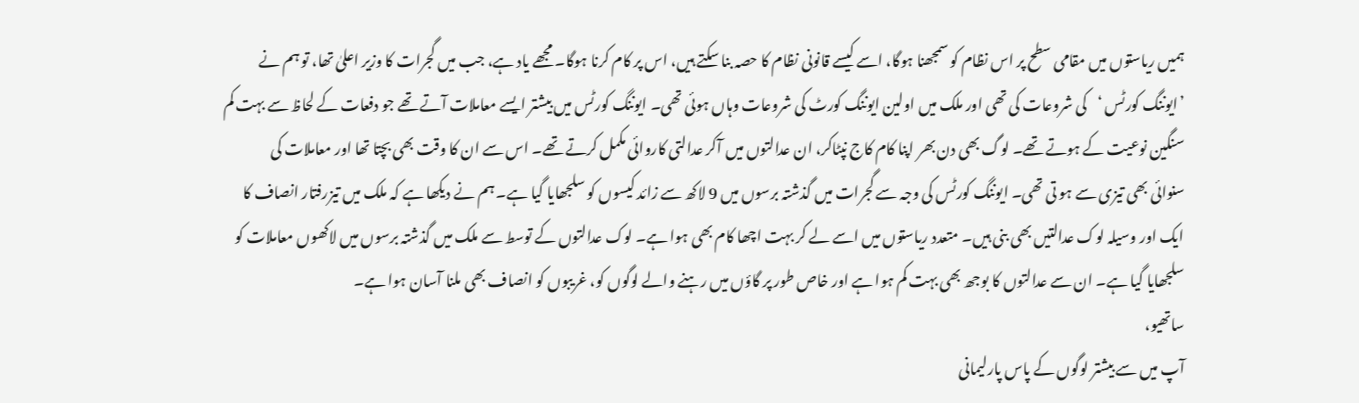ہمیں ریاستوں میں مقامی سطح پر اس نظام کو سمجھنا ہوگا، اسے کیسے قانونی نظام کا حصہ بنا سکتے ہیں، اس پر کام کرنا ہوگا۔ مجھے یاد ہے، جب میں گجرات کا وزیر اعلیٰ تھا، تو ہم نے ’ایوننگ کورٹس ‘کی شروعات کی تھی اور ملک میں اولین ایوننگ کورٹ کی شروعات وہاں ہوئی تھی۔ ایوننگ کورٹس میں بیشتر ایسے معاملات آتے تھے جو دفعات کے لحاظ سے بہت کم سنگین نوعیت کے ہوتے تھے۔ لوگ بھی دن بھر اپنا کام کاج نپٹاکر، ان عدالتوں میں آکر عدالتی کاروائی مکمل کرتے تھے۔ اس سے ان کا وقت بھی بچتا تھا اور معاملات کی سنوائی بھی تیزی سے ہو تی تھی۔ ایوننگ کورٹس کی وجہ سے گجرات میں گذشتہ برسوں میں 9 لاکھ سے زائد کیسوں کو سلجھایا گیا ہے۔ ہم نے دیکھا ہے کہ ملک میں تیزرفتار انصاف کا ایک اور وسیلہ لوک عدالتیں بھی بنی ہیں۔ متعدد ریاستوں میں اسے لے کر بہت اچھا کام بھی ہوا ہے۔ لوک عدالتوں کے توسط سے ملک میں گذشتہ برسوں میں لاکھوں معاملات کو سلجھایا گیا ہے۔ ان سے عدالتوں کا بوجھ بھی بہت کم ہوا ہے اور خاص طور پر گاؤں میں رہنے والے لوگوں کو، غریبوں کو انصاف بھی ملنا آسان ہوا ہے۔
ساتھیو،
آپ میں سے بیشتر لوگوں کے پاس پارلیمانی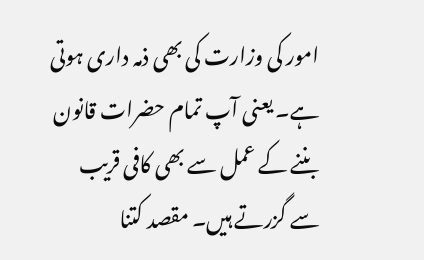امور کی وزارت کی بھی ذمہ داری ہوتی ہے۔ یعنی آپ تمام حضرات قانون بننے کے عمل سے بھی کافی قریب سے گزرتے ہیں۔ مقصد کتنا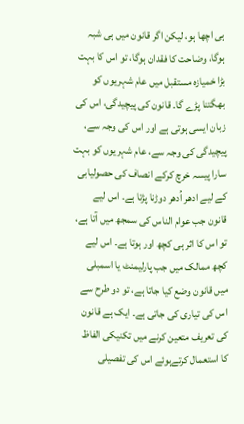ہی اچھا ہو، لیکن اگر قانون میں ہی شبہ ہوگا، وضاحت کا فقدان ہوگا، تو اس کا بہت بڑا خمیازہ مستقبل میں عام شہریوں کو بھگتنا پڑے گا۔ قانون کی پیچیدگی، اس کی زبان ایسی ہوتی ہے اور اس کی وجہ سے، پیچیدگی کی وجہ سے، عام شہریوں کو بہت سارا پیسہ خرچ کرکے انصاف کی حصولیابی کے لیے ادھر اُدھر دوڑنا پڑتا ہے۔ اس لیے قانون جب عوام الناس کی سمجھ میں آتا ہے، تو اس کا اثر ہی کچھ اور ہوتا ہے۔ اس لیے کچھ ممالک میں جب پارلیمنٹ یا اسمبلی میں قانون وضع کیا جاتا ہے، تو دو طرح سے اس کی تیاری کی جاتی ہے۔ ایک ہے قانون کی تعریف متعین کرنے میں تکنیکی الفاظ کا استعمال کرتےہوئے اس کی تفصیلی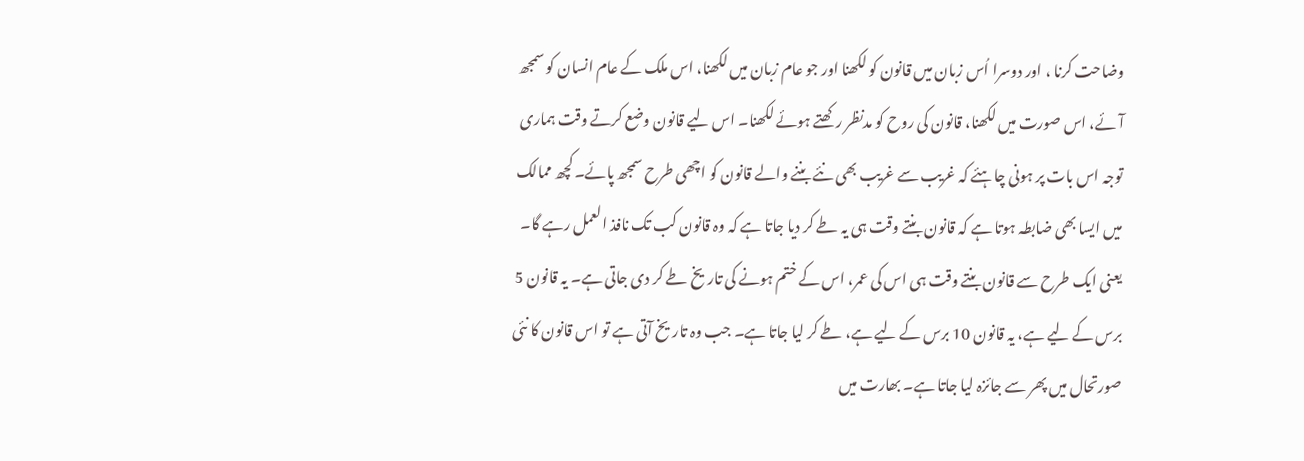وضاحت کرنا ، اور دوسرا اُس زبان میں قانون کو لکھنا اور جو عام زبان میں لکھنا، اس ملک کے عام انسان کو سمجھ آئے، اس صورت میں لکھنا، قانون کی روح کو مدنظر رکھتے ہوئے لکھنا۔ اس لیے قانون وضع کرتے وقت ہماری توجہ اس بات پر ہونی چاہئے کہ غریب سے غریب بھی نئے بننے والے قانون کو اچھی طرح سمجھ پائے۔ کچھ ممالک میں ایسا بھی ضابطہ ہوتا ہے کہ قانون بنتے وقت ہی یہ طے کر دیا جاتا ہے کہ وہ قانون کب تک نافذ العمل رہے گا۔ یعنی ایک طرح سے قانون بنتے وقت ہی اس کی عمر، اس کے ختم ہونے کی تاریخ طے کر دی جاتی ہے۔ یہ قانون 5 برس کے لیے ہے، یہ قانون 10 برس کے لیے ہے، طے کر لیا جاتا ہے۔ جب وہ تاریخ آتی ہے تو اس قانون کا نئی صورتحال میں پھر سے جائزہ لیا جاتا ہے۔ بھارت میں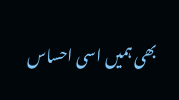بھی ہمیں اسی احساس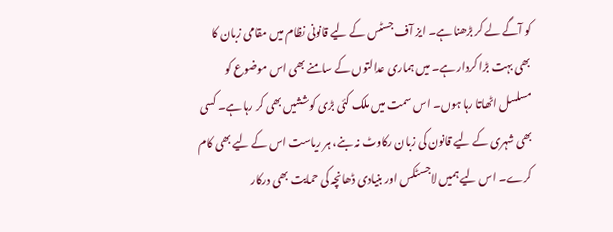کو آگے لے کر بڑھنا ہے۔ ایز آف جسٹس کے لیے قانونی نظام میں مقامی زبان کا بھی بہت بڑا کردار ہے۔ میں ہماری عدالتوں کے سامنے بھی اس موضوع کو مسلسل اٹھاتا رہا ہوں۔ اس سمت میں ملک کئی بڑی کوششیں بھی کر رہا ہے۔ کسی بھی شہری کے لیے قانون کی زبان رکاوٹ نہ بنے، ہر ریاست اس کے لیے بھی کام کرے۔ اس لیے ہمیں لاجسٹکس اور بنیادی ڈھانچہ کی حمایت بھی درکار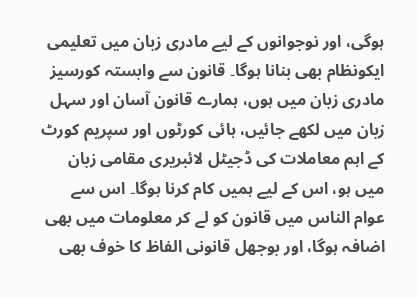ہوگی، اور نوجوانوں کے لیے مادری زبان میں تعلیمی ایکونظام بھی بنانا ہوگا۔ قانون سے وابستہ کورسیز مادری زبان میں ہوں، ہمارے قانون آسان اور سہل زبان میں لکھے جائیں، ہائی کورٹوں اور سپریم کورٹ کے اہم معاملات کی ڈجیٹل لائبریری مقامی زبان میں ہو، اس کے لیے ہمیں کام کرنا ہوگا۔ اس سے عوام الناس میں قانون کو لے کر معلومات میں بھی اضافہ ہوگا، اور بوجھل قانونی الفاظ کا خوف بھی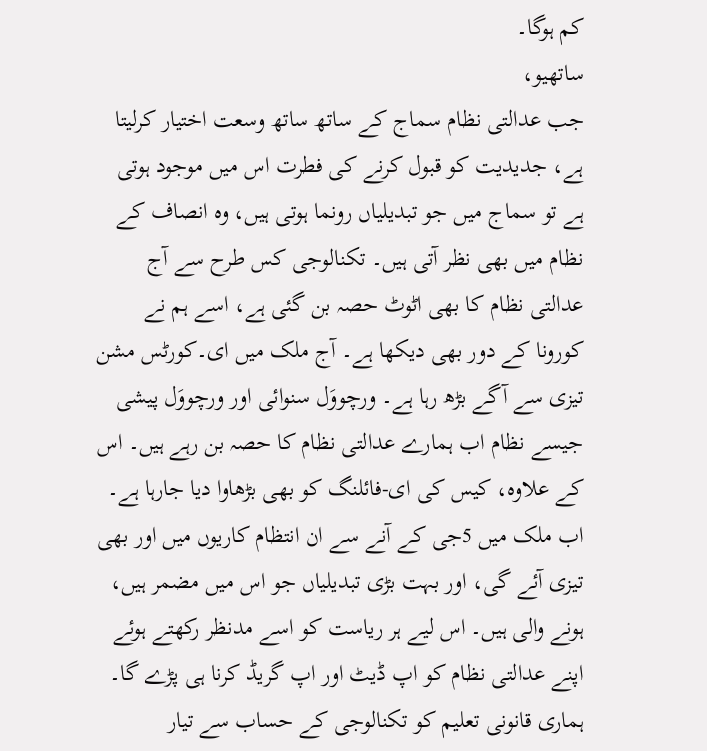کم ہوگا۔
ساتھیو،
جب عدالتی نظام سماج کے ساتھ ساتھ وسعت اختیار کرلیتا ہے، جدیدیت کو قبول کرنے کی فطرت اس میں موجود ہوتی ہے تو سماج میں جو تبدیلیاں رونما ہوتی ہیں، وہ انصاف کے نظام میں بھی نظر آتی ہیں۔ تکنالوجی کس طرح سے آج عدالتی نظام کا بھی اٹوٹ حصہ بن گئی ہے، اسے ہم نے کورونا کے دور بھی دیکھا ہے۔ آج ملک میں ای۔کورٹس مشن تیزی سے آگے بڑھ رہا ہے۔ ورچووَل سنوائی اور ورچووَل پیشی جیسے نظام اب ہمارے عدالتی نظام کا حصہ بن رہے ہیں۔ اس کے علاوہ، کیس کی ای-فائلنگ کو بھی بڑھاوا دیا جارہا ہے۔ اب ملک میں 5جی کے آنے سے ان انتظام کاریوں میں اور بھی تیزی آئے گی، اور بہت بڑی تبدیلیاں جو اس میں مضمر ہیں، ہونے والی ہیں۔ اس لیے ہر ریاست کو اسے مدنظر رکھتے ہوئے اپنے عدالتی نظام کو اپ ڈیٹ اور اپ گریڈ کرنا ہی پڑے گا۔ ہماری قانونی تعلیم کو تکنالوجی کے حساب سے تیار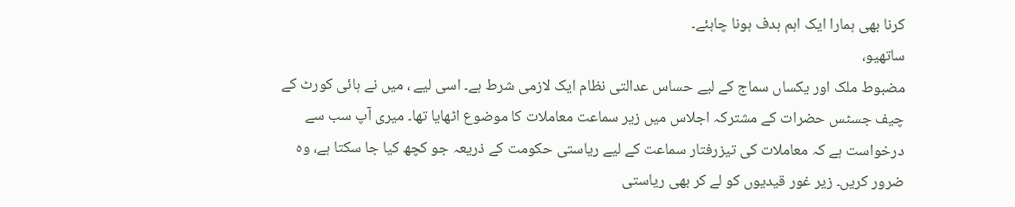کرنا بھی ہمارا ایک اہم ہدف ہونا چاہئے۔
ساتھیو،
مضبوط ملک اور یکساں سماج کے لیے حساس عدالتی نظام ایک لازمی شرط ہے۔ اسی لیے ، میں نے ہائی کورٹ کے چیف جسٹس حضرات کے مشترکہ اجلاس میں زیر سماعت معاملات کا موضوع اٹھایا تھا۔ میری آپ سب سے درخواست ہے کہ معاملات کی تیزرفتار سماعت کے لیے ریاستی حکومت کے ذریعہ جو کچھ کیا جا سکتا ہے، وہ ضرور کریں۔ زیر غور قیدیوں کو لے کر بھی ریاستی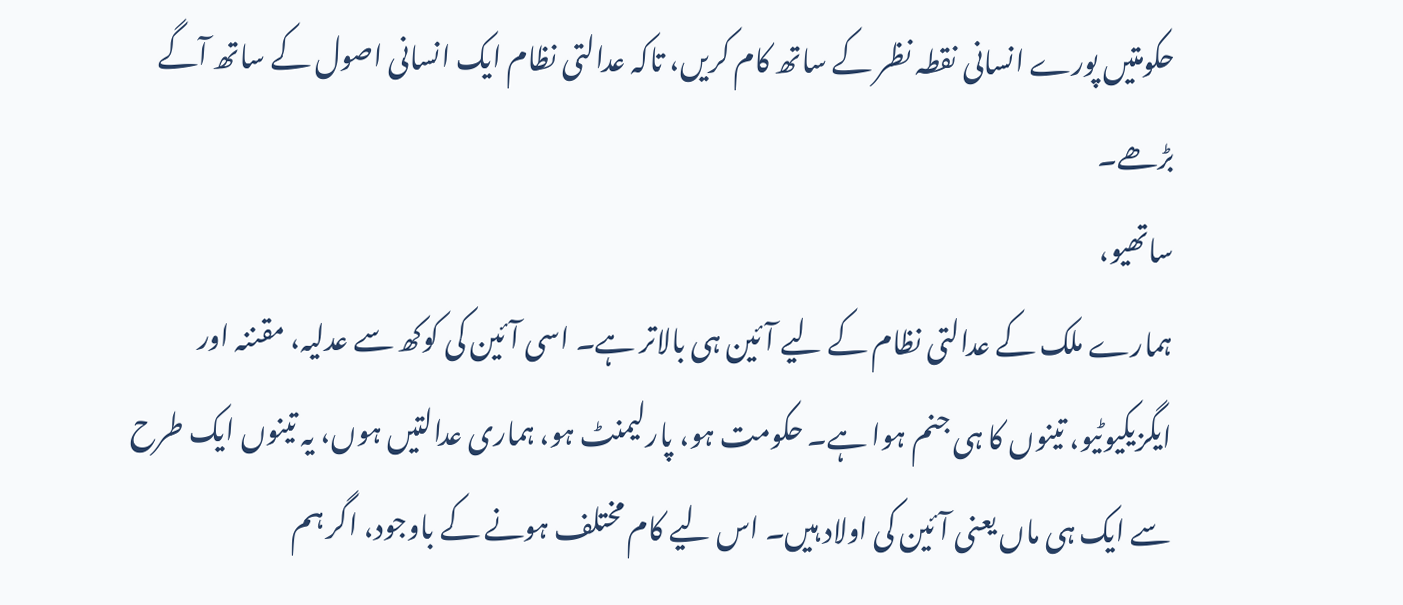حکومتیں پورے انسانی نقطہ نظر کے ساتھ کام کریں، تاکہ عدالتی نظام ایک انسانی اصول کے ساتھ آگے بڑھے۔
ساتھیو،
ہمارے ملک کے عدالتی نظام کے لیے آئین ہی بالاتر ہے۔ اسی آئین کی کوکھ سے عدلیہ، مقننہ اور ایگزیکیوٹیو، تینوں کا ہی جنم ہوا ہے۔ حکومت ہو، پارلیمنٹ ہو، ہماری عدالتیں ہوں، یہ تینوں ایک طرح سے ایک ہی ماں یعنی آئین کی اولاد ہیں۔ اس لیے کام مختلف ہونے کے باوجود، اگر ہم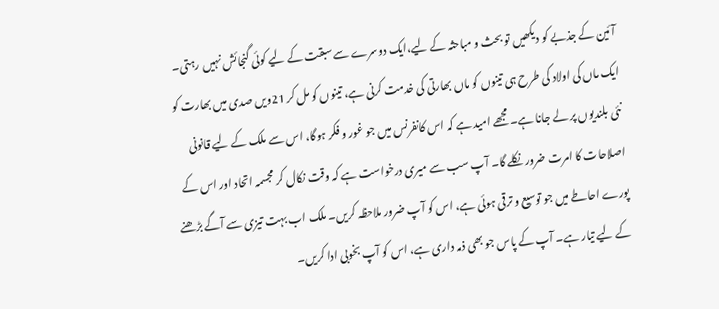آئین کے جذبے کو دیکھیں تو بحث و مباحثہ کے لیے،ایک دوسرے سے سبقت کے لیے کوئی گنجائش نہیں رہتی۔ ایک ماں کی اولاد کی طرح ہی تینوں کو ماں بھارتی کی خدمت کرنی ہے، تینوں کو مل کر 21ویں صدی میں بھارت کو نئی بلندیوں پر لے جانا ہے۔ مجھے امید ہے کہ اس کانفرنس میں جو غور و فکر ہوگا، اس سے ملک کے لیے قانونی اصلاحات کا امرت ضرور نکلے گا۔ آپ سب سے میری درخواست ہے کہ وقت نکال کر مجسمہ اتحاد اور اس کے پورے احاطے میں جو توسیع و ترقی ہوئی ہے، اس کو آپ ضرور ملاحظہ کریں۔ ملک اب بہت تیزی سے آگے بڑھنے کے لیے تیار ہے۔ آپ کے پاس جو بھی ذمہ داری ہے، اس کو آپ بخوبی ادا کریں۔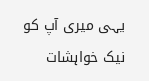یہی میری آپ کو نیک خواہشات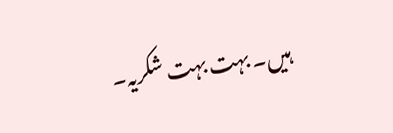ہیں۔ بہت بہت شکریہ۔